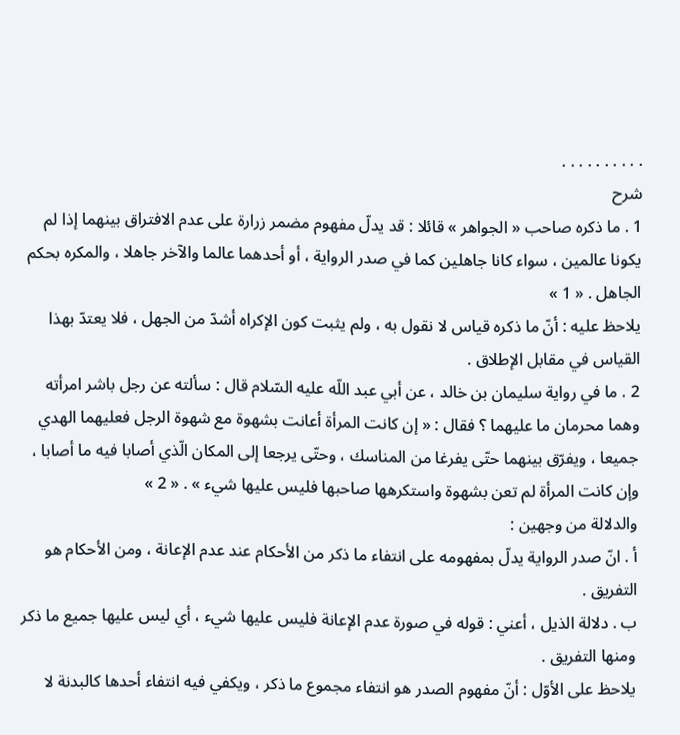. . . . . . . . . .
شرح
1 . ما ذكره صاحب « الجواهر » قائلا : قد يدلّ مفهوم مضمر زرارة على عدم الافتراق بينهما إذا لم يكونا عالمين ، سواء كانا جاهلين كما في صدر الرواية ، أو أحدهما عالما والآخر جاهلا ، والمكره بحكم الجاهل . « 1 »
يلاحظ عليه : أنّ ما ذكره قياس لا نقول به ، ولم يثبت كون الإكراه أشدّ من الجهل ، فلا يعتدّ بهذا القياس في مقابل الإطلاق .
2 . ما في رواية سليمان بن خالد ، عن أبي عبد اللّه عليه السّلام قال : سألته عن رجل باشر امرأته وهما محرمان ما عليهما ؟ فقال : « إن كانت المرأة أعانت بشهوة مع شهوة الرجل فعليهما الهدي جميعا ، ويفرّق بينهما حتّى يفرغا من المناسك ، وحتّى يرجعا إلى المكان الّذي أصابا فيه ما أصابا ، وإن كانت المرأة لم تعن بشهوة واستكرهها صاحبها فليس عليها شيء » . « 2 »
والدلالة من وجهين :
أ . انّ صدر الرواية يدلّ بمفهومه على انتفاء ما ذكر من الأحكام عند عدم الإعانة ، ومن الأحكام هو التفريق .
ب . دلالة الذيل ، أعني : قوله في صورة عدم الإعانة فليس عليها شيء ، أي ليس عليها جميع ما ذكر ومنها التفريق .
يلاحظ على الأوّل : أنّ مفهوم الصدر هو انتفاء مجموع ما ذكر ، ويكفي فيه انتفاء أحدها كالبدنة لا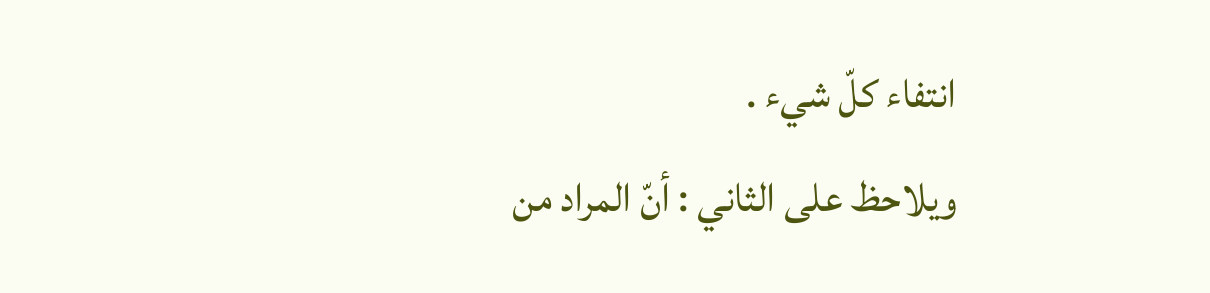انتفاء كلّ شيء .
ويلاحظ على الثاني : أنّ المراد من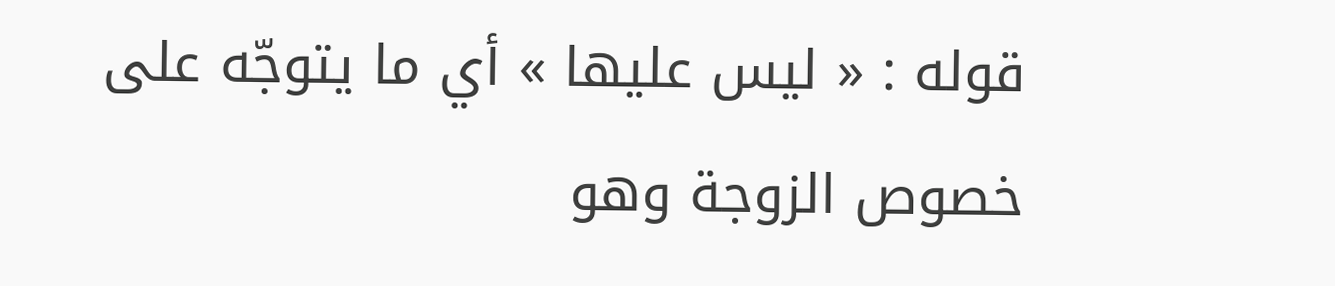قوله : « ليس عليها » أي ما يتوجّه على خصوص الزوجة وهو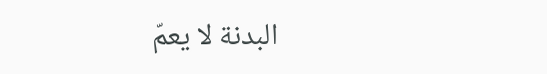البدنة لا يعمّ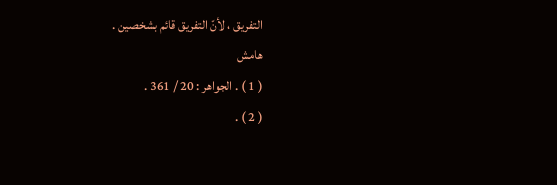التفريق ، لأنّ التفريق قائم بشخصين .
هامش
( 1 ) . الجواهر : 20 / 361 .
( 2 ) .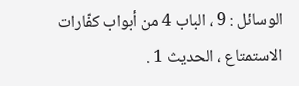الوسائل : 9 ، الباب 4 من أبواب كفّارات الاستمتاع ، الحديث 1 .